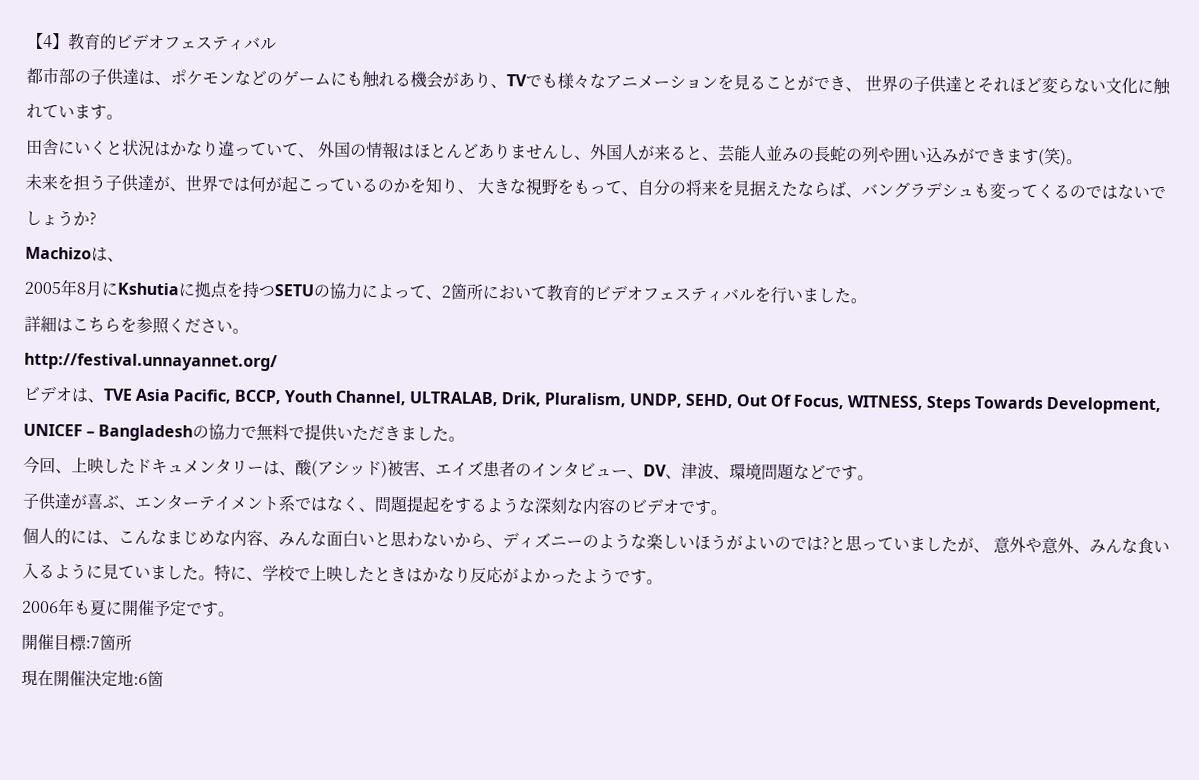【4】教育的ビデオフェスティバル
都市部の子供達は、ポケモンなどのゲームにも触れる機会があり、TVでも様々なアニメーションを見ることができ、 世界の子供達とそれほど変らない文化に触れています。
田舎にいくと状況はかなり違っていて、 外国の情報はほとんどありませんし、外国人が来ると、芸能人並みの長蛇の列や囲い込みができます(笑)。
未来を担う子供達が、世界では何が起こっているのかを知り、 大きな視野をもって、自分の将来を見据えたならば、バングラデシュも変ってくるのではないでしょうか?
Machizoは、
2005年8月にKshutiaに拠点を持つSETUの協力によって、2箇所において教育的ビデオフェスティバルを行いました。
詳細はこちらを参照ください。
http://festival.unnayannet.org/
ビデオは、TVE Asia Pacific, BCCP, Youth Channel, ULTRALAB, Drik, Pluralism, UNDP, SEHD, Out Of Focus, WITNESS, Steps Towards Development, UNICEF – Bangladeshの協力で無料で提供いただきました。
今回、上映したドキュメンタリーは、酸(アシッド)被害、エイズ患者のインタビュー、DV、津波、環境問題などです。
子供達が喜ぶ、エンターテイメント系ではなく、問題提起をするような深刻な内容のビデオです。
個人的には、こんなまじめな内容、みんな面白いと思わないから、ディズニーのような楽しいほうがよいのでは?と思っていましたが、 意外や意外、みんな食い入るように見ていました。特に、学校で上映したときはかなり反応がよかったようです。
2006年も夏に開催予定です。
開催目標:7箇所
現在開催決定地:6箇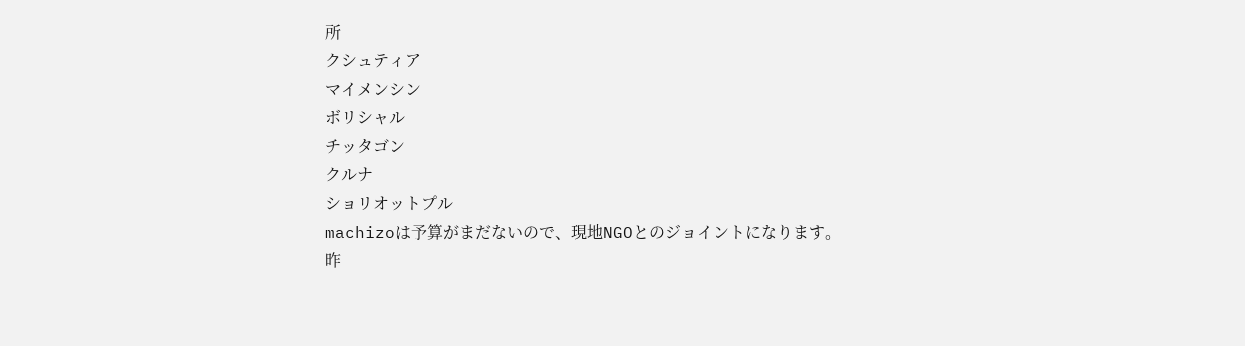所
クシュティア
マイメンシン
ボリシャル
チッタゴン
クルナ
ショリオットプル
machizoは予算がまだないので、現地NGOとのジョイントになります。
昨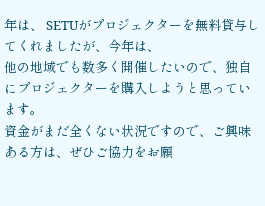年は、 SETUがプロジェクターを無料貸与してくれましたが、今年は、
他の地域でも数多く開催したいので、独自にプロジェクターを購入しようと思っています。
資金がまだ全くない状況ですので、ご興味ある方は、ぜひご協力をお願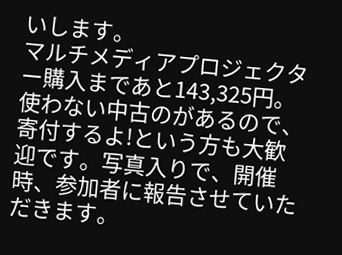いします。
マルチメディアプロジェクター購入まであと143,325円。
使わない中古のがあるので、寄付するよ!という方も大歓迎です。写真入りで、開催時、参加者に報告させていただきます。